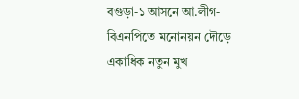বগুড়া-১ আসনে আ.লীগ-বিএনপিতে মনোনয়ন দৌড়ে একাধিক নতুন মুখ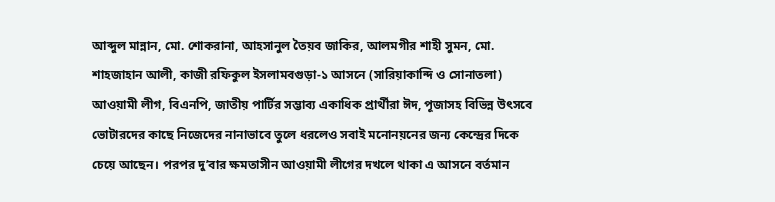আব্দুল মান্নান, মো. শোকরানা, আহসানুল তৈয়ব জাকির, আলমগীর শাহী সুমন, মো. শাহজাহান আলী, কাজী রফিকুল ইসলামবগুড়া-১ আসনে (সারিয়াকান্দি ও সোনাতলা) আওয়ামী লীগ, বিএনপি, জাতীয় পার্টির সম্ভাব্য একাধিক প্রার্থীরা ঈদ, পূজাসহ বিভিন্ন উৎসবে ভোটারদের কাছে নিজেদের নানাভাবে তুলে ধরলেও সবাই মনোনয়নের জন্য কেন্দ্রের দিকে চেয়ে আছেন। পরপর দু’বার ক্ষমতাসীন আওয়ামী লীগের দখলে থাকা এ আসনে বর্তমান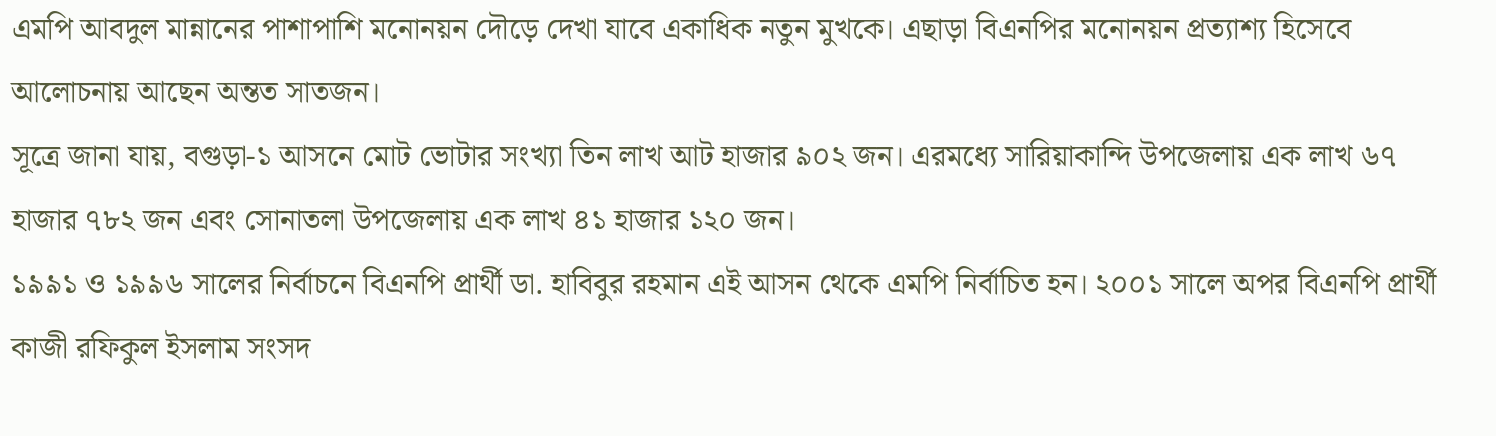এমপি আবদুল মান্নানের পাশাপাশি মনোনয়ন দৌড়ে দেখা যাবে একাধিক নতুন মুখকে। এছাড়া বিএনপির মনোনয়ন প্রত্যাশ্য হিসেবে আলোচনায় আছেন অন্তত সাতজন।
সূত্রে জানা যায়, বগুড়া-১ আসনে মোট ভোটার সংখ্যা তিন লাখ আট হাজার ৯০২ জন। এরমধ্যে সারিয়াকান্দি উপজেলায় এক লাখ ৬৭ হাজার ৭৮২ জন এবং সোনাতলা উপজেলায় এক লাখ ৪১ হাজার ১২০ জন।
১৯৯১ ও ১৯৯৬ সালের নির্বাচনে বিএনপি প্রার্থী ডা. হাবিবুর রহমান এই আসন থেকে এমপি নির্বাচিত হন। ২০০১ সালে অপর বিএনপি প্রার্থী কাজী রফিকুল ইসলাম সংসদ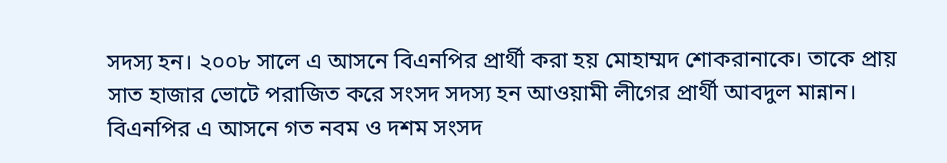সদস্য হন। ২০০৮ সালে এ আসনে বিএনপির প্রার্থী করা হয় মোহাম্মদ শোকরানাকে। তাকে প্রায় সাত হাজার ভোটে পরাজিত করে সংসদ সদস্য হন আওয়ামী লীগের প্রার্থী আবদুল মান্নান। বিএনপির এ আসনে গত নবম ও দশম সংসদ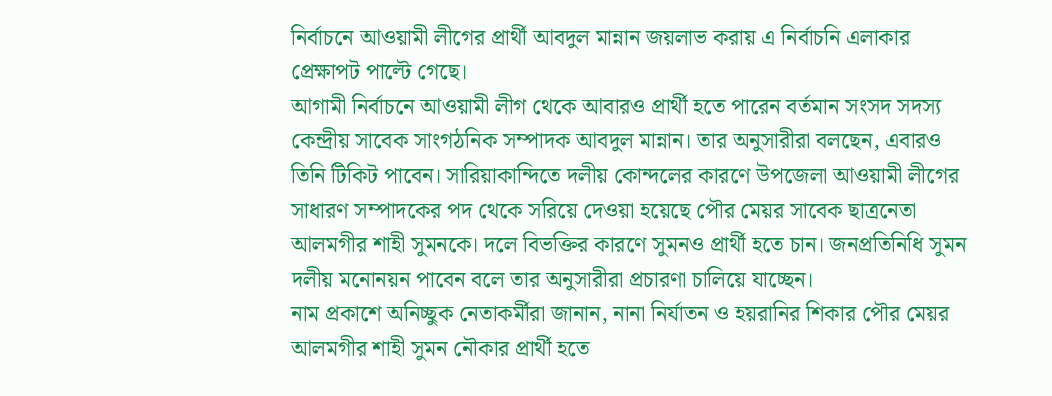নির্বাচনে আওয়ামী লীগের প্রার্থী আবদুল মান্নান জয়লাভ করায় এ নির্বাচনি এলাকার প্রেক্ষাপট পাল্টে গেছে।
আগামী নির্বাচনে আওয়ামী লীগ থেকে আবারও প্রার্থী হতে পারেন বর্তমান সংসদ সদস্য কেন্দ্রীয় সাবেক সাংগঠনিক সম্পাদক আবদুল মান্নান। তার অনুসারীরা বলছেন, এবারও তিনি টিকিট পাবেন। সারিয়াকান্দিতে দলীয় কোন্দলের কারণে উপজেলা আওয়ামী লীগের সাধারণ সম্পাদকের পদ থেকে সরিয়ে দেওয়া হয়েছে পৌর মেয়র সাবেক ছাত্রনেতা আলমগীর শাহী সুমনকে। দলে বিভক্তির কারণে সুমনও প্রার্থী হতে চান। জনপ্রতিনিধি সুমন দলীয় মনোনয়ন পাবেন বলে তার অনুসারীরা প্রচারণা চালিয়ে যাচ্ছেন।
নাম প্রকাশে অনিচ্ছুক নেতাকর্মীরা জানান, নানা নির্যাতন ও হয়রানির শিকার পৌর মেয়র আলমগীর শাহী সুমন নৌকার প্রার্থী হতে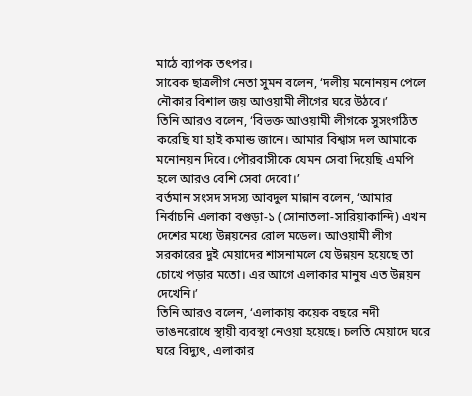মাঠে ব্যাপক তৎপর।
সাবেক ছাত্রলীগ নেতা সুমন বলেন, ‘দলীয় মনোনয়ন পেলে নৌকার বিশাল জয় আওয়ামী লীগের ঘরে উঠবে।’
তিনি আরও বলেন, ‘বিভক্ত আওয়ামী লীগকে সুসংগঠিত করেছি যা হাই কমান্ড জানে। আমার বিশ্বাস দল আমাকে মনোনয়ন দিবে। পৌরবাসীকে যেমন সেবা দিয়েছি এমপি হলে আরও বেশি সেবা দেবো।’
বর্তমান সংসদ সদস্য আবদুল মান্নান বলেন, ‘আমার নির্বাচনি এলাকা বগুড়া-১ (সোনাতলা-সারিয়াকান্দি) এখন দেশের মধ্যে উন্নয়নের রোল মডেল। আওয়ামী লীগ সরকারের দুই মেয়াদের শাসনামলে যে উন্নয়ন হয়েছে তা চোখে পড়ার মতো। এর আগে এলাকার মানুষ এত উন্নয়ন দেখেনি।’
তিনি আরও বলেন, ‘এলাকায় কয়েক বছরে নদী ভাঙনরোধে স্থায়ী ব্যবস্থা নেওয়া হয়েছে। চলতি মেয়াদে ঘরে ঘরে বিদ্যুৎ, এলাকার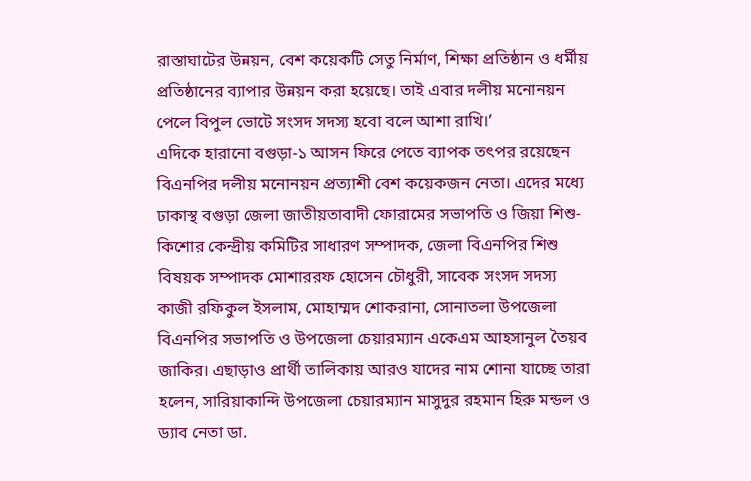রাস্তাঘাটের উন্নয়ন, বেশ কয়েকটি সেতু নির্মাণ, শিক্ষা প্রতিষ্ঠান ও ধর্মীয় প্রতিষ্ঠানের ব্যাপার উন্নয়ন করা হয়েছে। তাই এবার দলীয় মনোনয়ন পেলে বিপুল ভোটে সংসদ সদস্য হবো বলে আশা রাখি।’
এদিকে হারানো বগুড়া-১ আসন ফিরে পেতে ব্যাপক তৎপর রয়েছেন বিএনপির দলীয় মনোনয়ন প্রত্যাশী বেশ কয়েকজন নেতা। এদের মধ্যে ঢাকাস্থ বগুড়া জেলা জাতীয়তাবাদী ফোরামের সভাপতি ও জিয়া শিশু-কিশোর কেন্দ্রীয় কমিটির সাধারণ সম্পাদক, জেলা বিএনপির শিশু বিষয়ক সম্পাদক মোশাররফ হোসেন চৌধুরী, সাবেক সংসদ সদস্য কাজী রফিকুল ইসলাম, মোহাম্মদ শোকরানা, সোনাতলা উপজেলা বিএনপির সভাপতি ও উপজেলা চেয়ারম্যান একেএম আহসানুল তৈয়ব জাকির। এছাড়াও প্রার্থী তালিকায় আরও যাদের নাম শোনা যাচ্ছে তারা হলেন, সারিয়াকান্দি উপজেলা চেয়ারম্যান মাসুদুর রহমান হিরু মন্ডল ও ড্যাব নেতা ডা.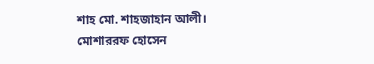শাহ মো. শাহজাহান আলী।
মোশাররফ হোসেন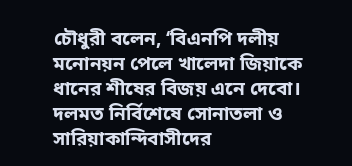চৌধুরী বলেন, ‘বিএনপি দলীয় মনোনয়ন পেলে খালেদা জিয়াকে ধানের শীষের বিজয় এনে দেবো। দলমত নির্বিশেষে সোনাতলা ও সারিয়াকান্দিবাসীদের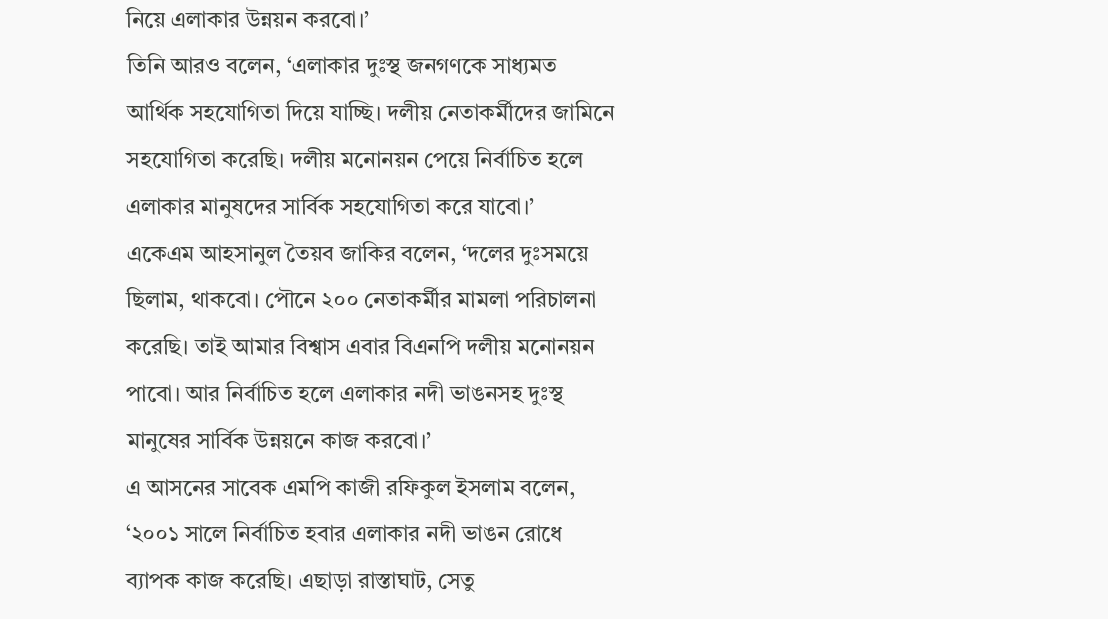নিয়ে এলাকার উন্নয়ন করবো।’
তিনি আরও বলেন, ‘এলাকার দুঃস্থ জনগণকে সাধ্যমত আর্থিক সহযোগিতা দিয়ে যাচ্ছি। দলীয় নেতাকর্মীদের জামিনে সহযোগিতা করেছি। দলীয় মনোনয়ন পেয়ে নির্বাচিত হলে এলাকার মানুষদের সার্বিক সহযোগিতা করে যাবো।’
একেএম আহসানুল তৈয়ব জাকির বলেন, ‘দলের দুঃসময়ে ছিলাম, থাকবো। পৌনে ২০০ নেতাকর্মীর মামলা পরিচালনা করেছি। তাই আমার বিশ্বাস এবার বিএনপি দলীয় মনোনয়ন পাবো। আর নির্বাচিত হলে এলাকার নদী ভাঙনসহ দুঃস্থ মানুষের সার্বিক উন্নয়নে কাজ করবো।’
এ আসনের সাবেক এমপি কাজী রফিকুল ইসলাম বলেন, ‘২০০১ সালে নির্বাচিত হবার এলাকার নদী ভাঙন রোধে ব্যাপক কাজ করেছি। এছাড়া রাস্তাঘাট, সেতু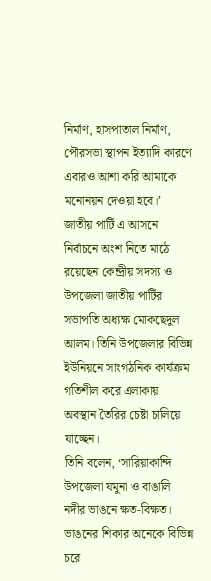নির্মাণ, হাসপাতাল নির্মাণ, পৌরসভা স্থাপন ইত্যাদি কারণে এবারও আশা করি আমাকে মনোনয়ন দেওয়া হবে।’
জাতীয় পার্টি এ আসনে নির্বাচনে অংশ নিতে মাঠে রয়েছেন কেন্দ্রীয় সদস্য ও উপজেলা জাতীয় পার্টির সভাপতি অধ্যক্ষ মোকছেদুল আলম। তিনি উপজেলার বিভিন্ন ইউনিয়নে সাংগঠনিক কার্যক্রম গতিশীল করে এলাকায় অবস্থান তৈরির চেষ্টা চালিয়ে যাচ্ছেন।
তিনি বলেন, ‘সারিয়াকান্দি উপজেলা যমুনা ও বাঙালি নদীর ভাঙনে ক্ষত-বিক্ষত। ভাঙনের শিকার অনেকে বিভিন্ন চরে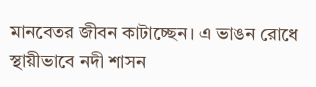মানবেতর জীবন কাটাচ্ছেন। এ ভাঙন রোধে স্থায়ীভাবে নদী শাসন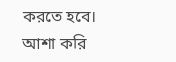করতে হবে। আশা করি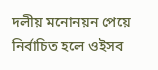দলীয় মনোনয়ন পেয়ে নির্বাচিত হলে ওইসব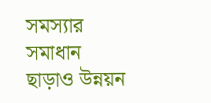সমস্যার সমাধান ছাড়াও উন্নয়ন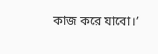কাজ করে যাবো।’